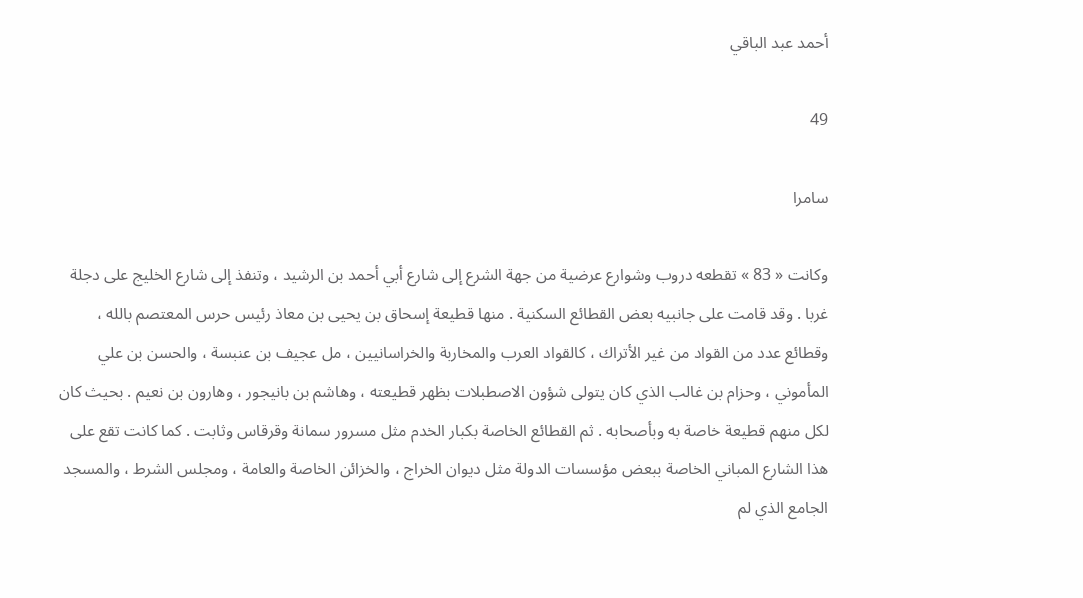أحمد عبد الباقي

49

سامرا

وكانت « 83 » تقطعه دروب وشوارع عرضية من جهة الشرع إلى شارع أبي أحمد بن الرشيد ، وتنفذ إلى شارع الخليج على دجلة غربا . وقد قامت على جانبيه بعض القطائع السكنية . منها قطيعة إسحاق بن يحيى بن معاذ رئيس حرس المعتصم بالله ، وقطائع عدد من القواد من غير الأتراك ، كالقواد العرب والمخاربة والخراسانيين ، مل عجيف بن عنبسة ، والحسن بن علي المأموني ، وحزام بن غالب الذي كان يتولى شؤون الاصطبلات بظهر قطيعته ، وهاشم بن بانيجور ، وهارون بن نعيم . بحيث كان لكل منهم قطيعة خاصة به وبأصحابه . ثم القطائع الخاصة بكبار الخدم مثل مسرور سمانة وقرقاس وثابت . كما كانت تقع على هذا الشارع المباني الخاصة ببعض مؤسسات الدولة مثل ديوان الخراج ، والخزائن الخاصة والعامة ، ومجلس الشرط ، والمسجد الجامع الذي لم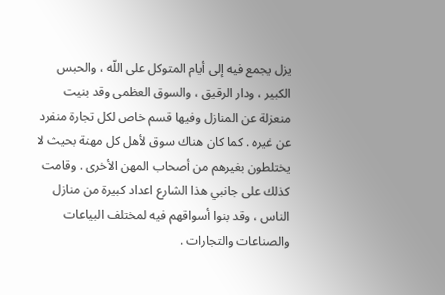يزل يجمع فيه إلى أيام المتوكل على اللّه ، والحبس الكبير ، ودار الرقيق ، والسوق العظمى وقد بنيت منعزلة عن المنازل وفيها قسم خاص لكل تجارة منفرد عن غيره . كما كان هناك سوق لأهل كل مهنة بحيث لا يختلطون بغيرهم من أصحاب المهن الأخرى . وقامت كذلك على جانبي هذا الشارع اعداد كبيرة من منازل الناس ، وقد بنوا أسواقهم فيه لمختلف البياعات والصناعات والتجارات .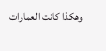وهكذا كانت العمارات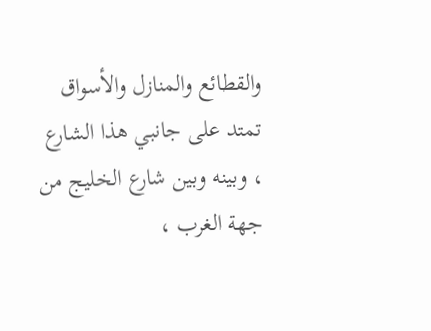والقطائع والمنازل والأسواق تمتد على جانبي هذا الشارع ، وبينه وبين شارع الخليج من جهة الغرب ،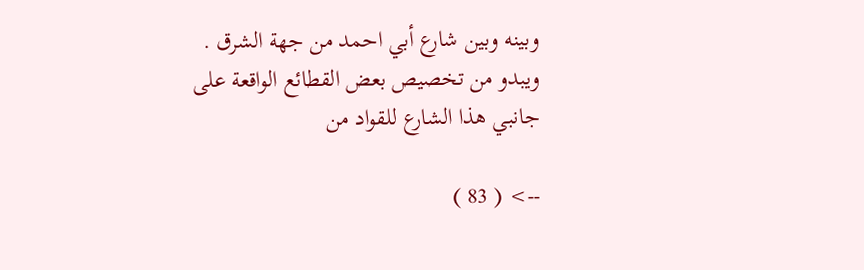وبينه وبين شارع أبي احمد من جهة الشرق . ويبدو من تخصيص بعض القطائع الواقعة على جانبي هذا الشارع للقواد من

--> ( 83 )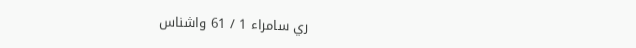ري سامراء 1 / 61 واشناس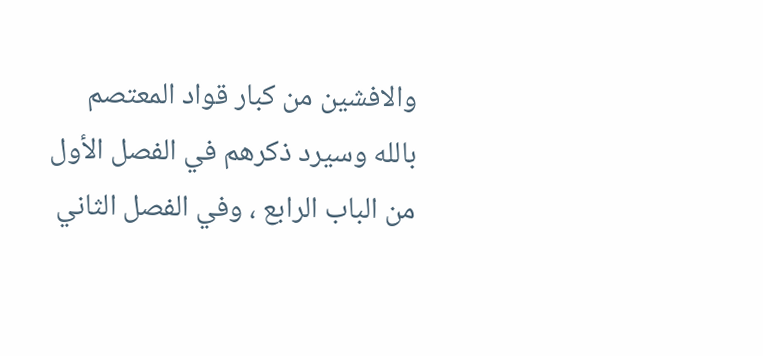والافشين من كبار قواد المعتصم بالله وسيرد ذكرهم في الفصل الأول من الباب الرابع ، وفي الفصل الثاني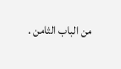من الباب الثامن .